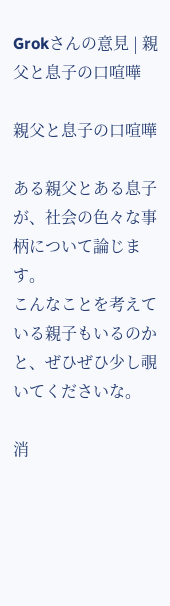Grokさんの意見 | 親父と息子の口喧嘩

親父と息子の口喧嘩

ある親父とある息子が、社会の色々な事柄について論じます。
こんなことを考えている親子もいるのかと、ぜひぜひ少し覗いてくださいな。

消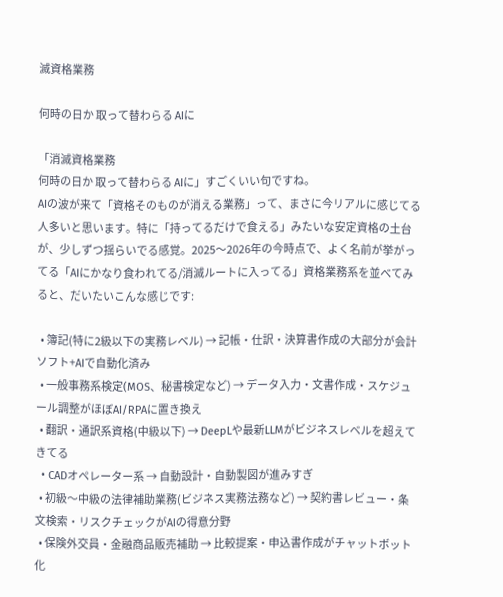滅資格業務

何時の日か 取って替わらる AIに

「消滅資格業務
何時の日か 取って替わらる AIに」すごくいい句ですね。
AIの波が来て「資格そのものが消える業務」って、まさに今リアルに感じてる人多いと思います。特に「持ってるだけで食える」みたいな安定資格の土台が、少しずつ揺らいでる感覚。2025〜2026年の今時点で、よく名前が挙がってる「AIにかなり食われてる/消滅ルートに入ってる」資格業務系を並べてみると、だいたいこんな感じです:

  • 簿記(特に2級以下の実務レベル) → 記帳・仕訳・決算書作成の大部分が会計ソフト+AIで自動化済み
  • 一般事務系検定(MOS、秘書検定など) → データ入力・文書作成・スケジュール調整がほぼAI/RPAに置き換え
  • 翻訳・通訳系資格(中級以下) → DeepLや最新LLMがビジネスレベルを超えてきてる
  • CADオペレーター系 → 自動設計・自動製図が進みすぎ
  • 初級〜中級の法律補助業務(ビジネス実務法務など) → 契約書レビュー・条文検索・リスクチェックがAIの得意分野
  • 保険外交員・金融商品販売補助 → 比較提案・申込書作成がチャットボット化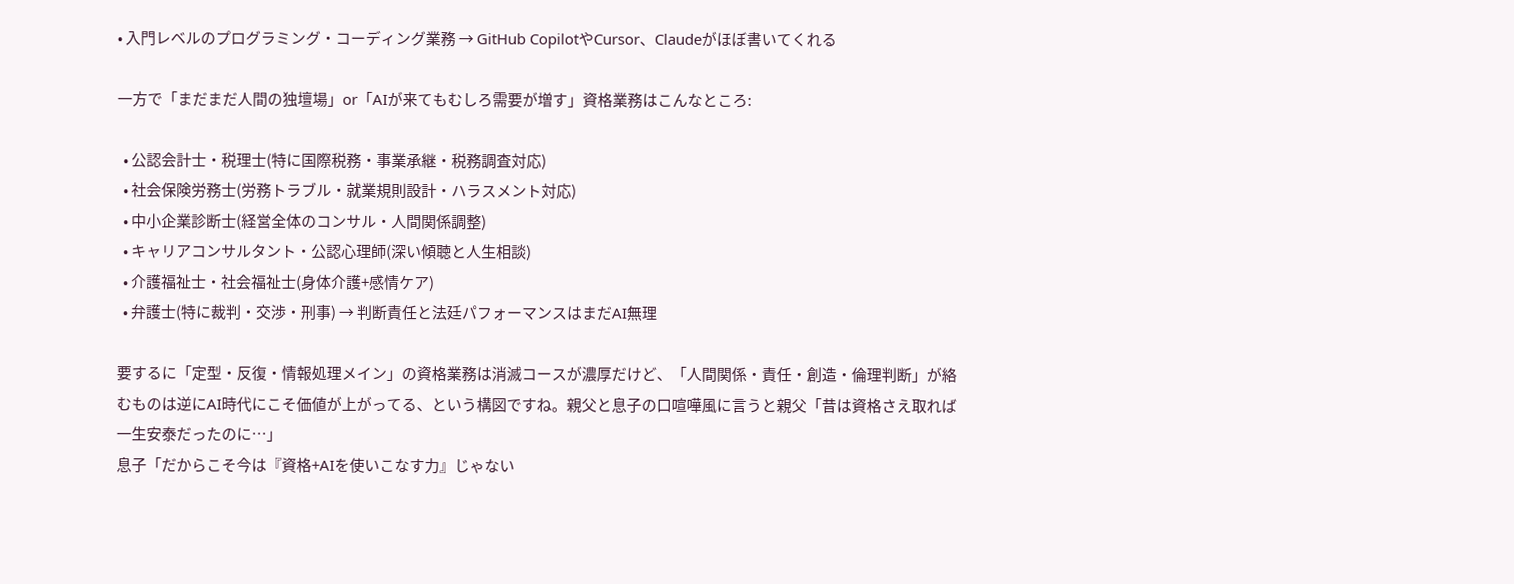• 入門レベルのプログラミング・コーディング業務 → GitHub CopilotやCursor、Claudeがほぼ書いてくれる

一方で「まだまだ人間の独壇場」or「AIが来てもむしろ需要が増す」資格業務はこんなところ:

  • 公認会計士・税理士(特に国際税務・事業承継・税務調査対応)
  • 社会保険労務士(労務トラブル・就業規則設計・ハラスメント対応)
  • 中小企業診断士(経営全体のコンサル・人間関係調整)
  • キャリアコンサルタント・公認心理師(深い傾聴と人生相談)
  • 介護福祉士・社会福祉士(身体介護+感情ケア)
  • 弁護士(特に裁判・交渉・刑事) → 判断責任と法廷パフォーマンスはまだAI無理

要するに「定型・反復・情報処理メイン」の資格業務は消滅コースが濃厚だけど、「人間関係・責任・創造・倫理判断」が絡むものは逆にAI時代にこそ価値が上がってる、という構図ですね。親父と息子の口喧嘩風に言うと親父「昔は資格さえ取れば一生安泰だったのに…」
息子「だからこそ今は『資格+AIを使いこなす力』じゃない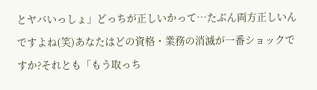とヤバいっしょ」どっちが正しいかって…たぶん両方正しいんですよね(笑)あなたはどの資格・業務の消滅が一番ショックですか?それとも「もう取っち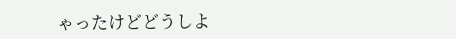ゃったけどどうしよ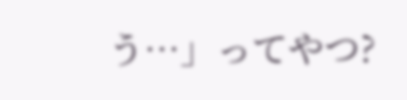う…」ってやつ?